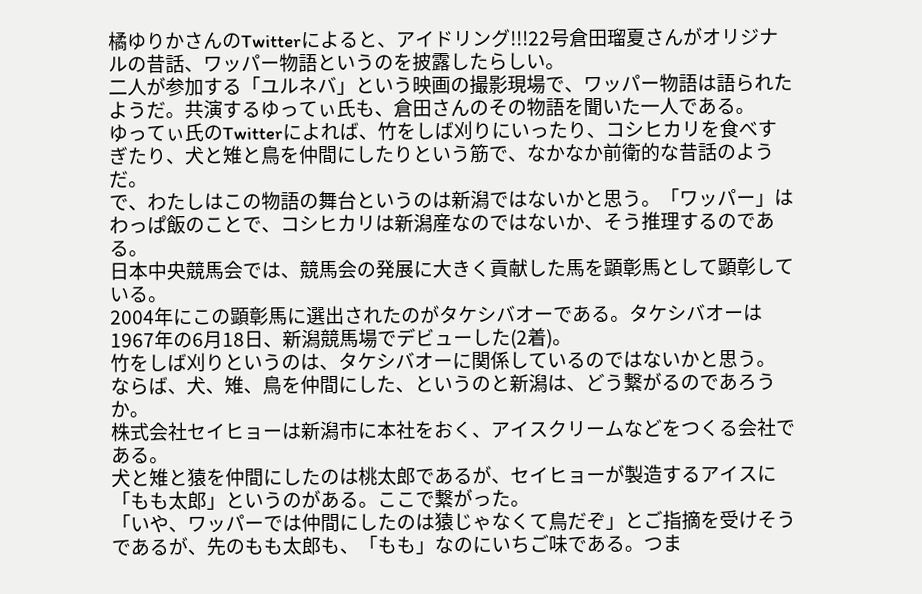橘ゆりかさんのTwitterによると、アイドリング!!!22号倉田瑠夏さんがオリジナルの昔話、ワッパー物語というのを披露したらしい。
二人が参加する「ユルネバ」という映画の撮影現場で、ワッパー物語は語られたようだ。共演するゆってぃ氏も、倉田さんのその物語を聞いた一人である。
ゆってぃ氏のTwitterによれば、竹をしば刈りにいったり、コシヒカリを食べすぎたり、犬と雉と鳥を仲間にしたりという筋で、なかなか前衛的な昔話のようだ。
で、わたしはこの物語の舞台というのは新潟ではないかと思う。「ワッパー」はわっぱ飯のことで、コシヒカリは新潟産なのではないか、そう推理するのである。
日本中央競馬会では、競馬会の発展に大きく貢献した馬を顕彰馬として顕彰している。
2004年にこの顕彰馬に選出されたのがタケシバオーである。タケシバオーは1967年の6月18日、新潟競馬場でデビューした(2着)。
竹をしば刈りというのは、タケシバオーに関係しているのではないかと思う。
ならば、犬、雉、鳥を仲間にした、というのと新潟は、どう繋がるのであろうか。
株式会社セイヒョーは新潟市に本社をおく、アイスクリームなどをつくる会社である。
犬と雉と猿を仲間にしたのは桃太郎であるが、セイヒョーが製造するアイスに「もも太郎」というのがある。ここで繋がった。
「いや、ワッパーでは仲間にしたのは猿じゃなくて鳥だぞ」とご指摘を受けそうであるが、先のもも太郎も、「もも」なのにいちご味である。つま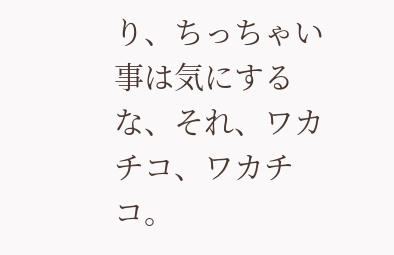り、ちっちゃい事は気にするな、それ、ワカチコ、ワカチコ。